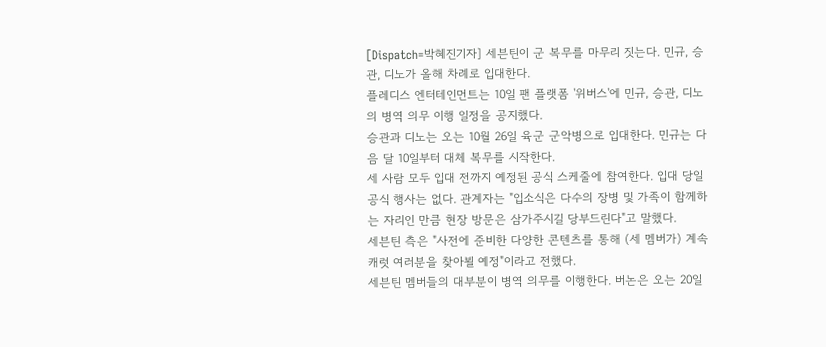[Dispatch=박혜진기자] 세븐틴이 군 복무를 마무리 짓는다. 민규, 승관, 디노가 올해 차례로 입대한다.
플레디스 엔터테인먼트는 10일 팬 플랫폼 '위버스'에 민규, 승관, 디노의 병역 의무 이행 일정을 공지했다.
승관과 디노는 오는 10월 26일 육군 군악병으로 입대한다. 민규는 다음 달 10일부터 대체 복무를 시작한다.
세 사람 모두 입대 전까지 예정된 공식 스케줄에 참여한다. 입대 당일 공식 행사는 없다. 관계자는 "입소식은 다수의 장병 및 가족이 함께하는 자리인 만큼 현장 방문은 삼가주시길 당부드린다"고 말했다.
세븐틴 측은 "사전에 준비한 다양한 콘텐츠를 통해 (세 멤버가) 계속 캐럿 여러분을 찾아뵐 예정"이라고 전했다.
세븐틴 멤버들의 대부분이 병역 의무를 이행한다. 버논은 오는 20일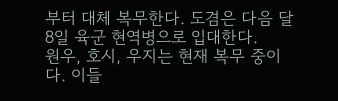부터 대체 복무한다. 도겸은 다음 달 8일 육군 현역병으로 입대한다.
원우, 호시, 우지는 현재 복무 중이다. 이들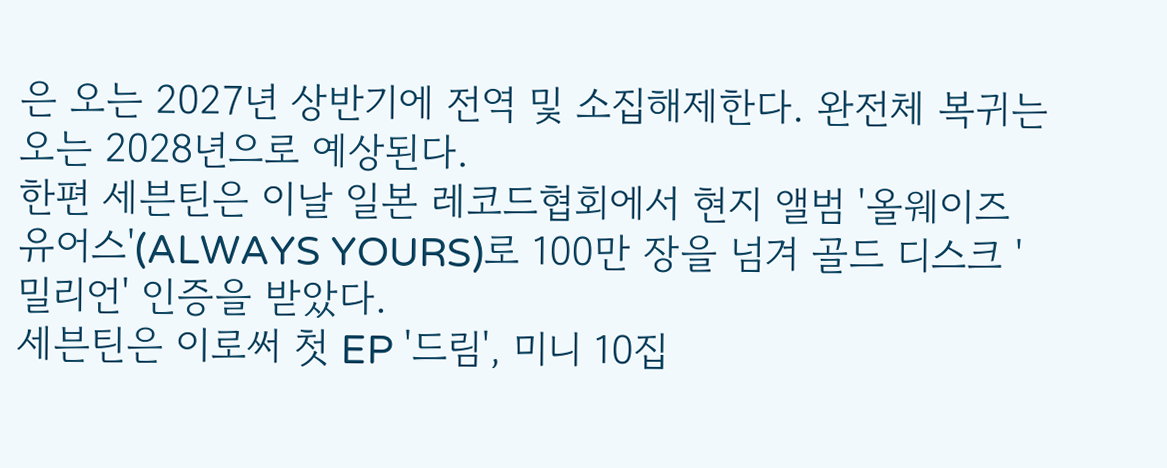은 오는 2027년 상반기에 전역 및 소집해제한다. 완전체 복귀는 오는 2028년으로 예상된다.
한편 세븐틴은 이날 일본 레코드협회에서 현지 앨범 '올웨이즈 유어스'(ALWAYS YOURS)로 100만 장을 넘겨 골드 디스크 '밀리언' 인증을 받았다.
세븐틴은 이로써 첫 EP '드림', 미니 10집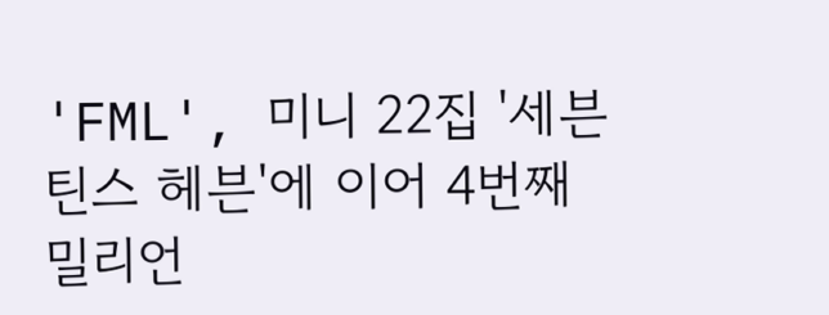'FML', 미니 22집 '세븐틴스 헤븐'에 이어 4번째 밀리언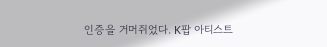인증을 거머쥐었다. K팝 아티스트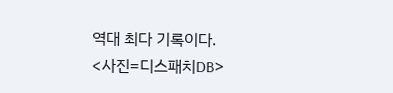역대 최다 기록이다.
<사진=디스패치DB>